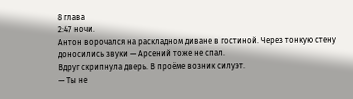8 глава
2:47 ночи.
Антон ворочался на раскладном диване в гостиной. Через тонкую стену доносились звуки — Арсений тоже не спал.
Вдруг скрипнула дверь. В проёме возник силуэт.
— Ты не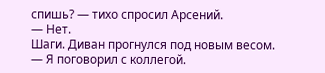спишь? — тихо спросил Арсений.
— Нет.
Шаги. Диван прогнулся под новым весом.
— Я поговорил с коллегой.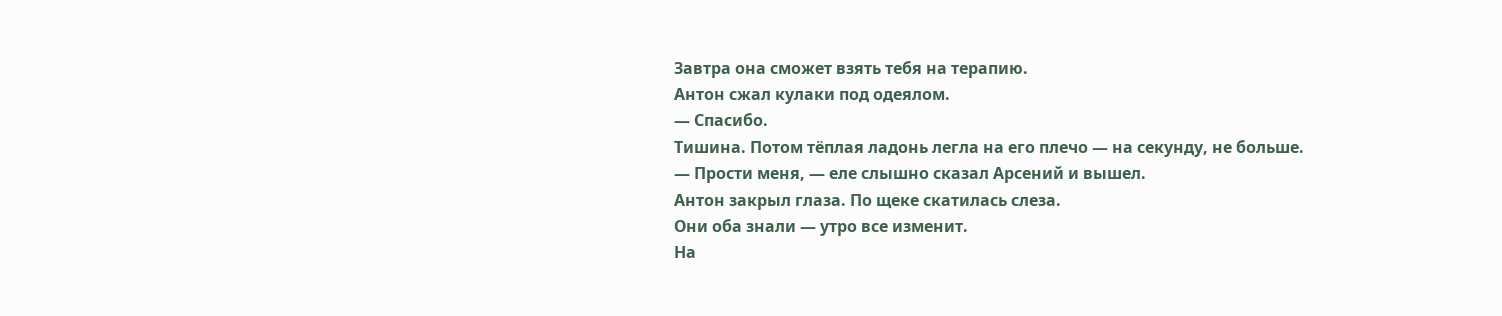Завтра она сможет взять тебя на терапию.
Антон сжал кулаки под одеялом.
— Спасибо.
Тишина. Потом тёплая ладонь легла на его плечо — на секунду, не больше.
— Прости меня, — еле слышно сказал Арсений и вышел.
Антон закрыл глаза. По щеке скатилась слеза.
Они оба знали — утро все изменит.
На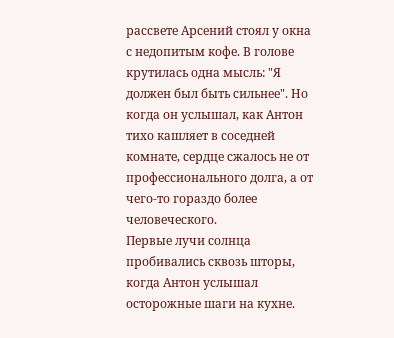рассвете Арсений стоял у окна с недопитым кофе. В голове крутилась одна мысль: "Я должен был быть сильнее". Но когда он услышал, как Антон тихо кашляет в соседней комнате, сердце сжалось не от профессионального долга, а от чего-то гораздо более человеческого.
Первые лучи солнца пробивались сквозь шторы, когда Антон услышал осторожные шаги на кухне.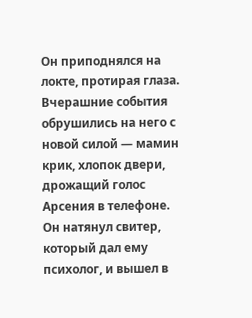Он приподнялся на локте, протирая глаза. Вчерашние события обрушились на него с новой силой — мамин крик, хлопок двери, дрожащий голос Арсения в телефоне.
Он натянул свитер, который дал ему психолог, и вышел в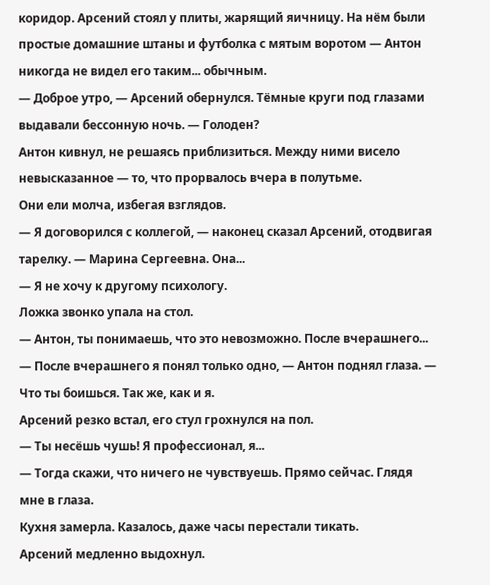коридор. Арсений стоял у плиты, жарящий яичницу. На нём были простые домашние штаны и футболка с мятым воротом — Антон никогда не видел его таким... обычным.
— Доброе утро, — Арсений обернулся. Тёмные круги под глазами выдавали бессонную ночь. — Голоден?
Антон кивнул, не решаясь приблизиться. Между ними висело невысказанное — то, что прорвалось вчера в полутьме.
Они ели молча, избегая взглядов.
— Я договорился с коллегой, — наконец сказал Арсений, отодвигая тарелку. — Марина Сергеевна. Она...
— Я не хочу к другому психологу.
Ложка звонко упала на стол.
— Антон, ты понимаешь, что это невозможно. После вчерашнего...
— После вчерашнего я понял только одно, — Антон поднял глаза. — Что ты боишься. Так же, как и я.
Арсений резко встал, его стул грохнулся на пол.
— Ты несёшь чушь! Я профессионал, я...
— Тогда скажи, что ничего не чувствуешь. Прямо сейчас. Глядя мне в глаза.
Кухня замерла. Казалось, даже часы перестали тикать.
Арсений медленно выдохнул.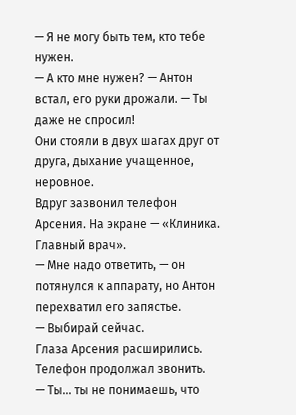— Я не могу быть тем, кто тебе нужен.
— А кто мне нужен? — Антон встал, его руки дрожали. — Ты даже не спросил!
Они стояли в двух шагах друг от друга, дыхание учащенное, неровное.
Вдруг зазвонил телефон Арсения. На экране — «Клиника. Главный врач».
— Мне надо ответить, — он потянулся к аппарату, но Антон перехватил его запястье.
— Выбирай сейчас.
Глаза Арсения расширились. Телефон продолжал звонить.
— Ты... ты не понимаешь, что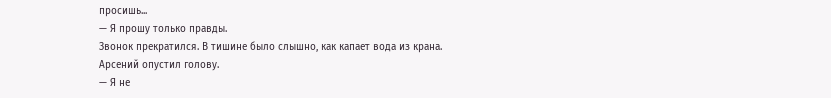просишь...
— Я прошу только правды.
Звонок прекратился. В тишине было слышно, как капает вода из крана.
Арсений опустил голову.
— Я не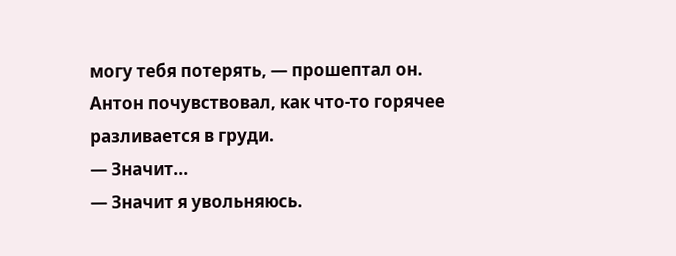могу тебя потерять, — прошептал он.
Антон почувствовал, как что-то горячее разливается в груди.
— Значит...
— Значит я увольняюсь.